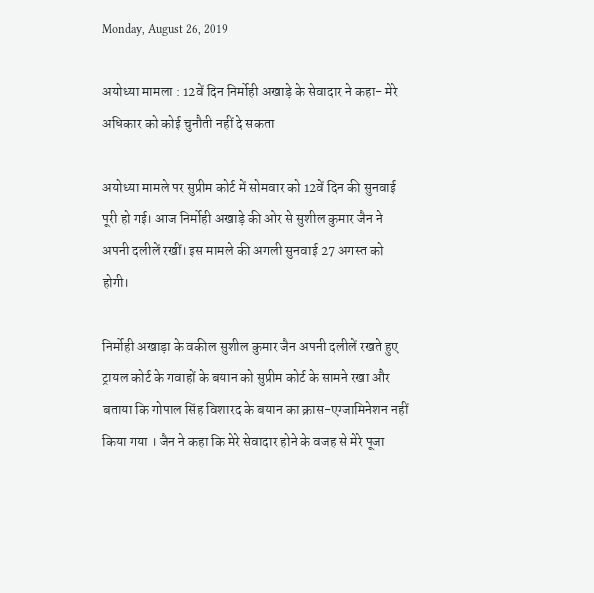Monday, August 26, 2019

अयोध्या मामला : 12वें दिन निर्मोही अखाड़े के सेवादार ने कहा- मेरे अधिकार को कोई चुनौती नहीं दे सकता

अयोध्या मामले पर सुप्रीम कोर्ट में सोमवार को 12वें दिन की सुनवाई पूरी हो गई। आज निर्मोही अखाड़े की ओर से सुशील कुमार जैन ने अपनी दलीलें रखीं। इस मामले की अगली सुनवाई 27 अगस्त को होगी।

निर्मोही अखाड़ा के वकील सुशील कुमार जैन अपनी दलीलें रखते हुए ट्रायल कोर्ट के गवाहों के बयान को सुप्रीम कोर्ट के सामने रखा और बताया कि गोपाल सिंह विशारद के बयान का क्रास-एग्जामिनेशन नहीं किया गया । जैन ने कहा कि मेरे सेवादार होने के वजह से मेरे पूजा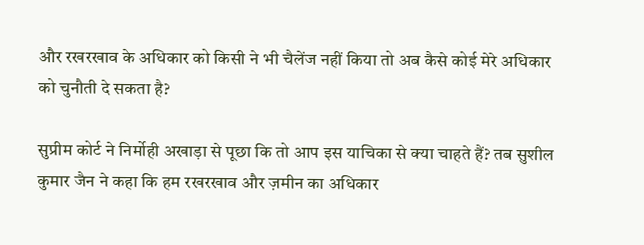और रखरखाव के अधिकार को किसी ने भी चैलेंज नहीं किया तो अब कैसे कोई मेरे अधिकार को चुनौती दे सकता है?

सुप्रीम कोर्ट ने निर्मोही अखाड़ा से पूछा कि तो आप इस याचिका से क्या चाहते हैं? तब सुशील कुमार जैन ने कहा कि हम रखरखाव और ज़मीन का अधिकार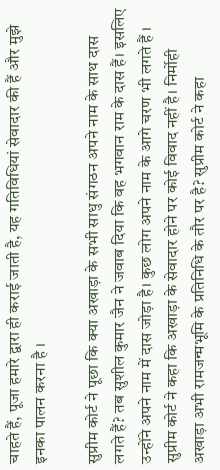चाहते हैं, पूजा हमारे द्वारा ही कराई जाती है, यह गतिविधियां सेवादार की हैं और मुझे इनका पालन करना है ।

सुप्रीम कोर्ट ने पूछा कि क्या अखाड़ा के सभी साधु संगठन अपने नाम के साथ दास लगते हैं? तब सुशील कुमार जैन ने जवाब दिया कि वह भगवान राम के दास हैं। इसलिए उन्होंने अपने नाम में दास जोड़ा है। कुछ लोग अपने नाम के आगे चरण भी लगते हैं । सुप्रीम कोर्ट ने कहा कि अखाड़ा के सेवादार होने पर कोई विवाद नहीं है। निर्मोही अखाड़ा अभी रामजन्मभूमि के प्रतिनिधि के तौर पर है? सुप्रीम कोर्ट ने कहा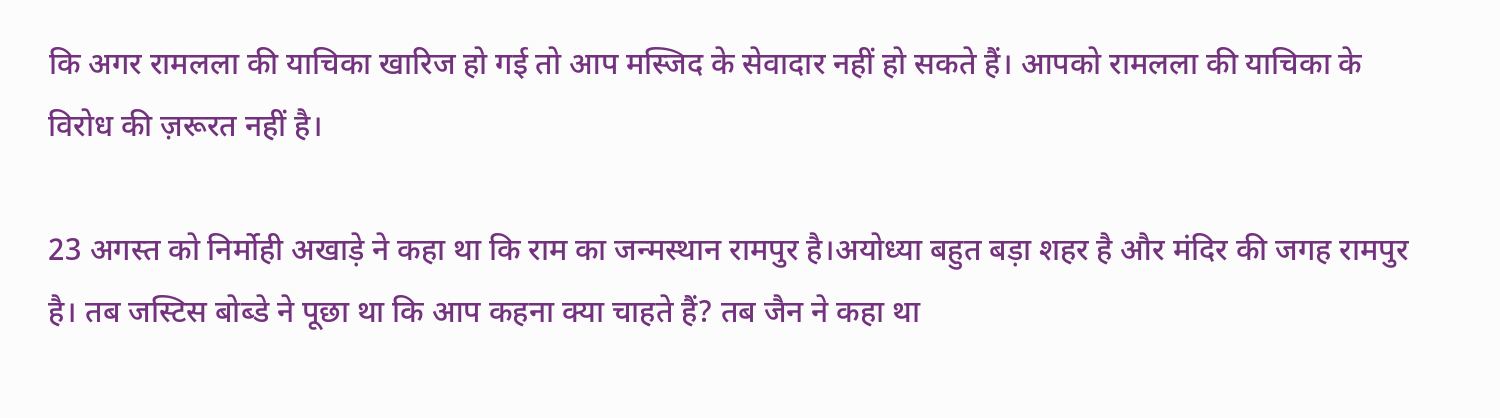कि अगर रामलला की याचिका खारिज हो गई तो आप मस्जिद के सेवादार नहीं हो सकते हैं। आपको रामलला की याचिका के विरोध की ज़रूरत नहीं है।

23 अगस्त को निर्मोही अखाड़े ने कहा था कि राम का जन्मस्थान रामपुर है।अयोध्या बहुत बड़ा शहर है और मंदिर की जगह रामपुर है। तब जस्टिस बोब्डे ने पूछा था कि आप कहना क्या चाहते हैं? तब जैन ने कहा था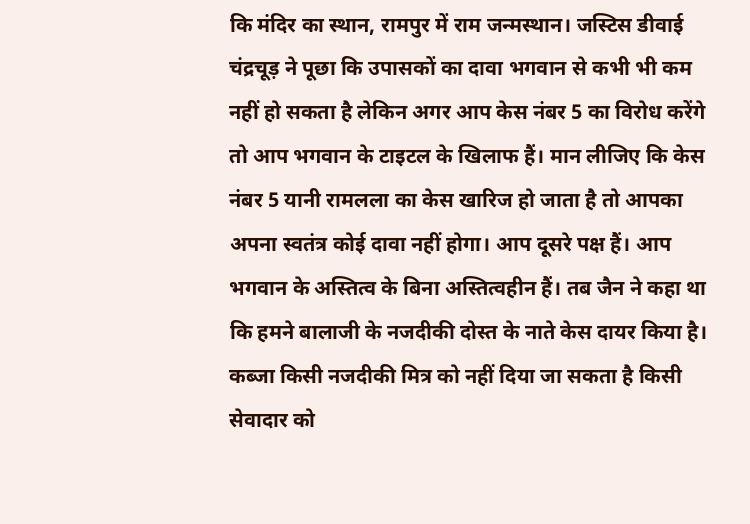कि मंदिर का स्थान, रामपुर में राम जन्मस्थान। जस्टिस डीवाई चंद्रचूड़ ने पूछा कि उपासकों का दावा भगवान से कभी भी कम नहीं हो सकता है लेकिन अगर आप केस नंबर 5 का विरोध करेंगे तो आप भगवान के टाइटल के खिलाफ हैं। मान लीजिए कि केस नंबर 5 यानी रामलला का केस खारिज हो जाता है तो आपका अपना स्वतंत्र कोई दावा नहीं होगा। आप दूसरे पक्ष हैं। आप भगवान के अस्तित्व के बिना अस्तित्वहीन हैं। तब जैन ने कहा था कि हमने बालाजी के नजदीकी दोस्त के नाते केस दायर किया है। कब्जा किसी नजदीकी मित्र को नहीं दिया जा सकता है किसी सेवादार को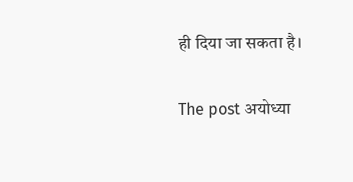ही दिया जा सकता है।

The post अयोध्या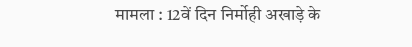मामला : 12वें दिन निर्मोही अखाड़े के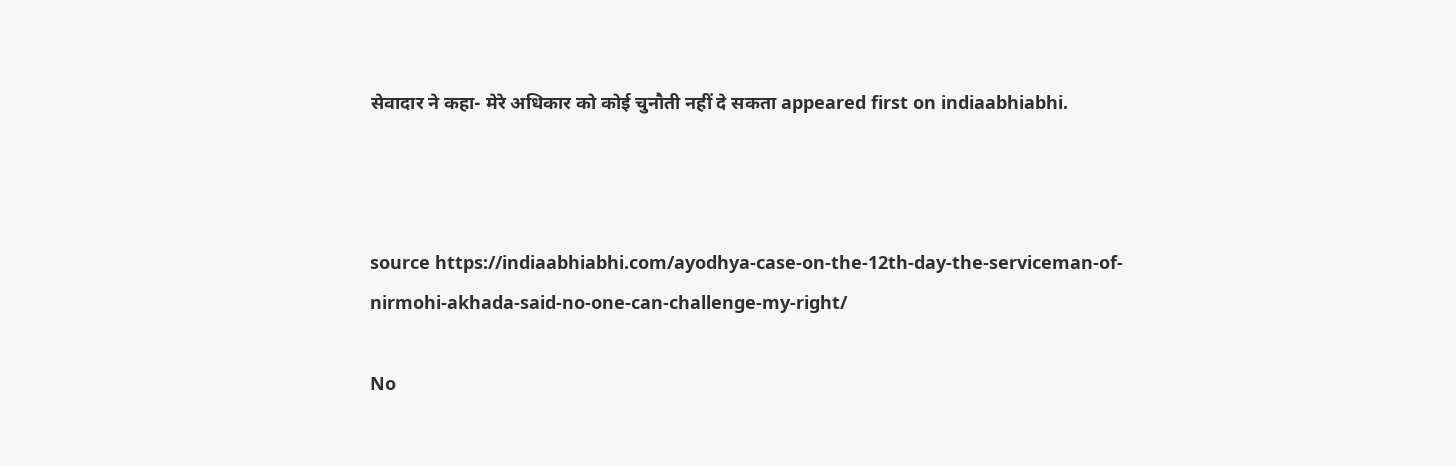सेवादार ने कहा- मेरे अधिकार को कोई चुनौती नहीं दे सकता appeared first on indiaabhiabhi.



source https://indiaabhiabhi.com/ayodhya-case-on-the-12th-day-the-serviceman-of-nirmohi-akhada-said-no-one-can-challenge-my-right/

No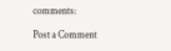comments:

Post a Comment